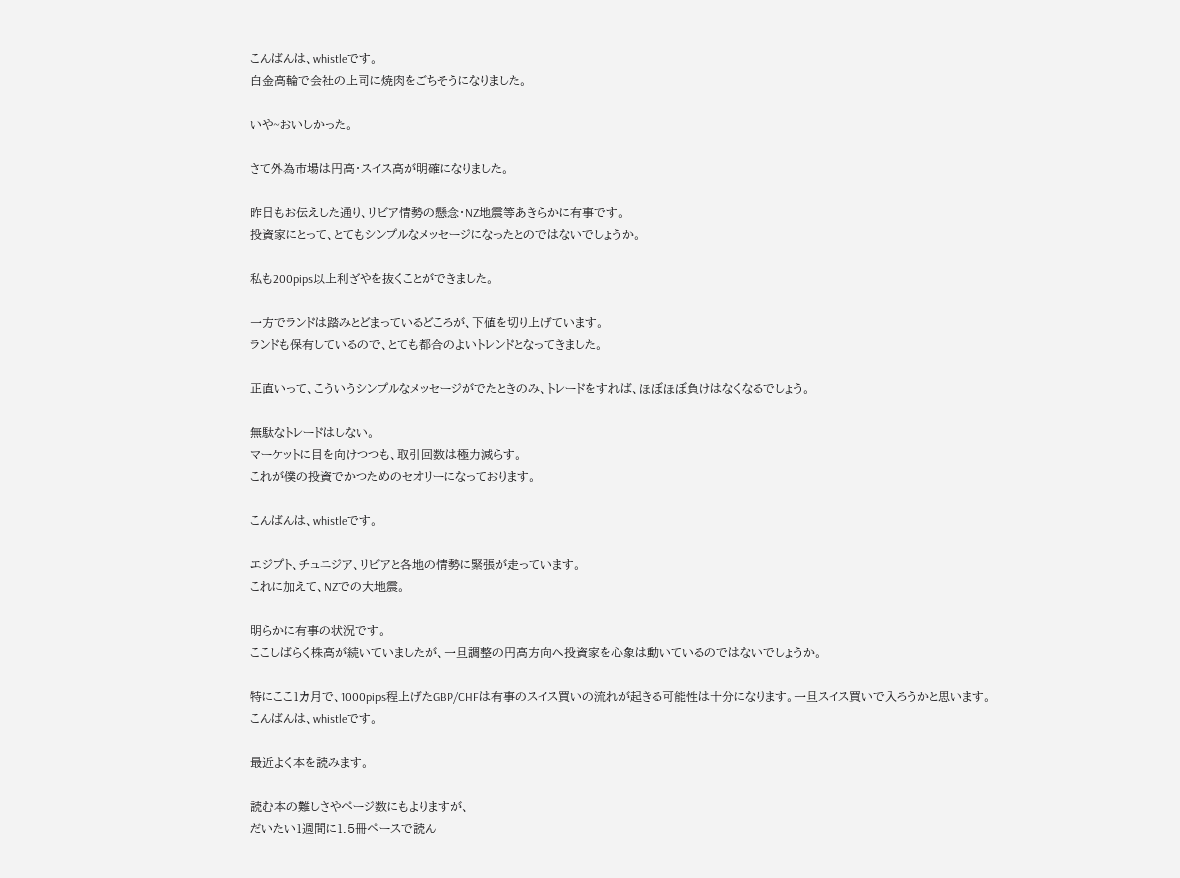こんばんは、whistleです。
白金高輪で会社の上司に焼肉をごちそうになりました。

いや~おいしかった。

さて外為市場は円高・スイス高が明確になりました。

昨日もお伝えした通り、リビア情勢の懸念・NZ地震等あきらかに有事です。
投資家にとって、とてもシンプルなメッセージになったとのではないでしょうか。

私も200pips以上利ざやを抜くことができました。

一方でランドは踏みとどまっているどころが、下値を切り上げています。
ランドも保有しているので、とても都合のよいトレンドとなってきました。

正直いって、こういうシンプルなメッセージがでたときのみ、トレードをすれば、ほぼほぼ負けはなくなるでしょう。

無駄なトレードはしない。
マーケットに目を向けつつも、取引回数は極力減らす。
これが僕の投資でかつためのセオリーになっております。

こんばんは、whistleです。

エジプト、チュニジア、リビアと各地の情勢に緊張が走っています。
これに加えて、NZでの大地震。

明らかに有事の状況です。
ここしばらく株高が続いていましたが、一旦調整の円高方向へ投資家を心象は動いているのではないでしょうか。

特にここ1カ月で、1000pips程上げたGBP/CHFは有事のスイス買いの流れが起きる可能性は十分になります。一旦スイス買いで入ろうかと思います。
こんばんは、whistleです。

最近よく本を読みます。

読む本の難しさやページ数にもよりますが、
だいたい1週間に1.5冊ペースで読ん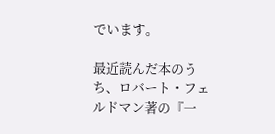でいます。

最近読んだ本のうち、ロバート・フェルドマン著の『一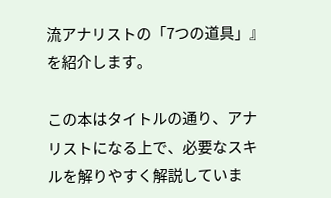流アナリストの「7つの道具」』を紹介します。

この本はタイトルの通り、アナリストになる上で、必要なスキルを解りやすく解説していま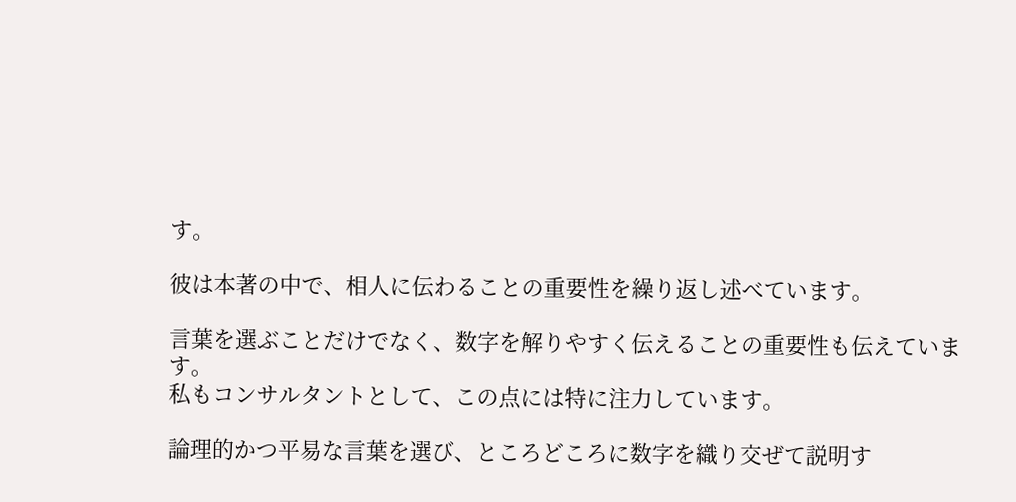す。

彼は本著の中で、相人に伝わることの重要性を繰り返し述べています。

言葉を選ぶことだけでなく、数字を解りやすく伝えることの重要性も伝えています。
私もコンサルタントとして、この点には特に注力しています。

論理的かつ平易な言葉を選び、ところどころに数字を織り交ぜて説明す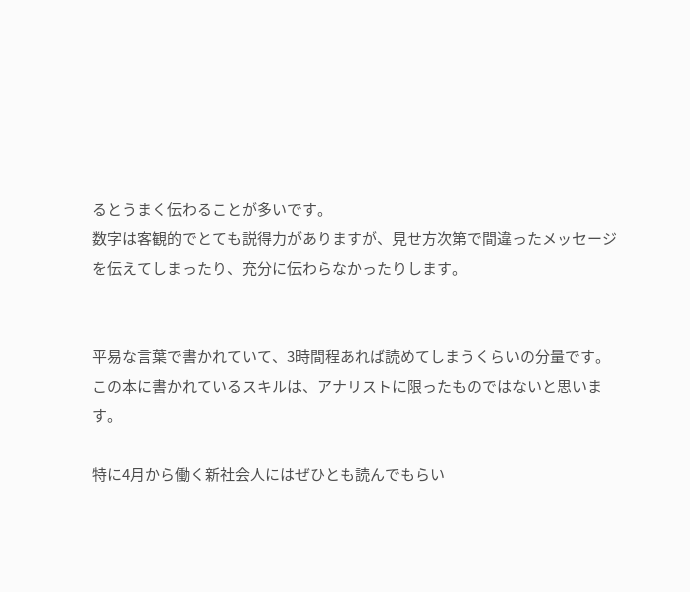るとうまく伝わることが多いです。
数字は客観的でとても説得力がありますが、見せ方次第で間違ったメッセージを伝えてしまったり、充分に伝わらなかったりします。


平易な言葉で書かれていて、3時間程あれば読めてしまうくらいの分量です。
この本に書かれているスキルは、アナリストに限ったものではないと思います。

特に4月から働く新社会人にはぜひとも読んでもらい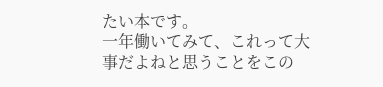たい本です。
一年働いてみて、これって大事だよねと思うことをこの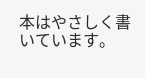本はやさしく書いています。